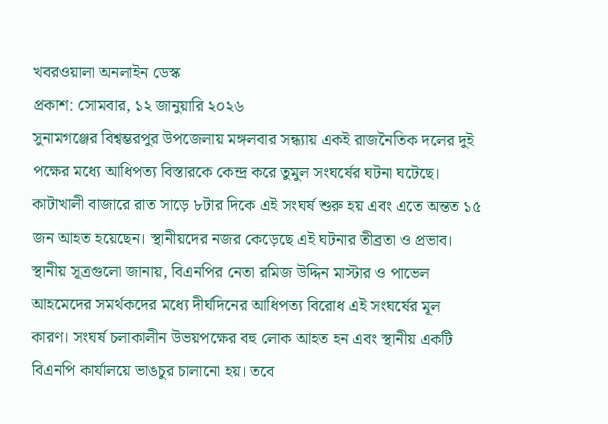খবরওয়ালা অনলাইন ডেস্ক
প্রকাশ: সোমবার, ১২ জানুয়ারি ২০২৬
সুনামগঞ্জের বিশ্বম্ভরপুর উপজেলায় মঙ্গলবার সন্ধ্যায় একই রাজনৈতিক দলের দুই পক্ষের মধ্যে আধিপত্য বিস্তারকে কেন্দ্র করে তুমুল সংঘর্ষের ঘটনা ঘটেছে। কাটাখালী বাজারে রাত সাড়ে ৮টার দিকে এই সংঘর্ষ শুরু হয় এবং এতে অন্তত ১৫ জন আহত হয়েছেন। স্থানীয়দের নজর কেড়েছে এই ঘটনার তীব্রতা ও প্রভাব।
স্থানীয় সূত্রগুলো জানায়, বিএনপির নেতা রমিজ উদ্দিন মাস্টার ও পাভেল আহমেদের সমর্থকদের মধ্যে দীর্ঘদিনের আধিপত্য বিরোধ এই সংঘর্ষের মূল কারণ। সংঘর্ষ চলাকালীন উভয়পক্ষের বহু লোক আহত হন এবং স্থানীয় একটি বিএনপি কার্যালয়ে ভাঙচুর চালানো হয়। তবে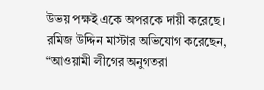উভয় পক্ষই একে অপরকে দায়ী করেছে।
রমিজ উদ্দিন মাস্টার অভিযোগ করেছেন, “আওয়ামী লীগের অনুগতরা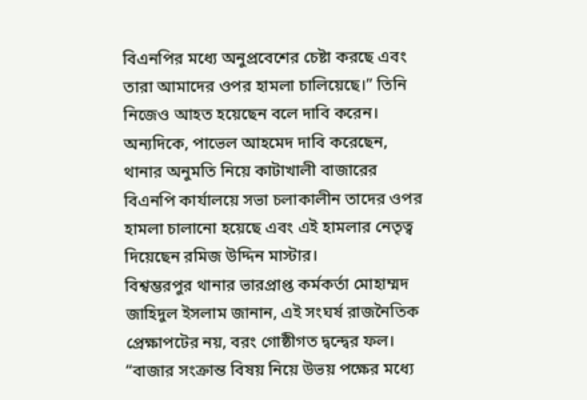বিএনপির মধ্যে অনুপ্রবেশের চেষ্টা করছে এবং তারা আমাদের ওপর হামলা চালিয়েছে।” তিনি নিজেও আহত হয়েছেন বলে দাবি করেন। অন্যদিকে, পাভেল আহমেদ দাবি করেছেন, থানার অনুমতি নিয়ে কাটাখালী বাজারের বিএনপি কার্যালয়ে সভা চলাকালীন তাদের ওপর হামলা চালানো হয়েছে এবং এই হামলার নেতৃত্ব দিয়েছেন রমিজ উদ্দিন মাস্টার।
বিশ্বম্ভরপুর থানার ভারপ্রাপ্ত কর্মকর্তা মোহাম্মদ জাহিদুল ইসলাম জানান, এই সংঘর্ষ রাজনৈতিক প্রেক্ষাপটের নয়, বরং গোষ্ঠীগত দ্বন্দ্বের ফল। “বাজার সংক্রান্ত বিষয় নিয়ে উভয় পক্ষের মধ্যে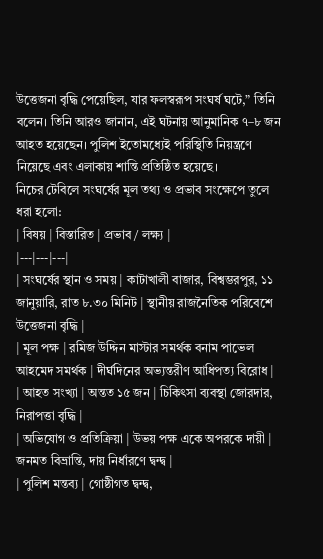উত্তেজনা বৃদ্ধি পেয়েছিল, যার ফলস্বরূপ সংঘর্ষ ঘটে,” তিনি বলেন। তিনি আরও জানান, এই ঘটনায় আনুমানিক ৭–৮ জন আহত হয়েছেন। পুলিশ ইতোমধ্যেই পরিস্থিতি নিয়ন্ত্রণে নিয়েছে এবং এলাকায় শান্তি প্রতিষ্ঠিত হয়েছে।
নিচের টেবিলে সংঘর্ষের মূল তথ্য ও প্রভাব সংক্ষেপে তুলে ধরা হলো:
| বিষয় | বিস্তারিত | প্রভাব / লক্ষ্য |
|---|---|---|
| সংঘর্ষের স্থান ও সময় | কাটাখালী বাজার, বিশ্বম্ভরপুর, ১১ জানুয়ারি, রাত ৮.৩০ মিনিট | স্থানীয় রাজনৈতিক পরিবেশে উত্তেজনা বৃদ্ধি |
| মূল পক্ষ | রমিজ উদ্দিন মাস্টার সমর্থক বনাম পাভেল আহমেদ সমর্থক | দীর্ঘদিনের অভ্যন্তরীণ আধিপত্য বিরোধ |
| আহত সংখ্যা | অন্তত ১৫ জন | চিকিৎসা ব্যবস্থা জোরদার, নিরাপত্তা বৃদ্ধি |
| অভিযোগ ও প্রতিক্রিয়া | উভয় পক্ষ একে অপরকে দায়ী | জনমত বিভ্রান্তি, দায় নির্ধারণে দ্বন্দ্ব |
| পুলিশ মন্তব্য | গোষ্ঠীগত দ্বন্দ্ব,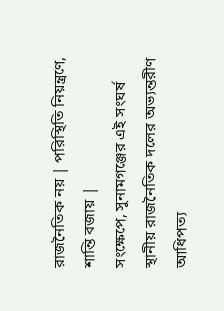রাজনৈতিক নয় | পরিস্থিতি নিয়ন্ত্রণে, শান্তি বজায় |
সংক্ষেপে, সুনামগঞ্জের এই সংঘর্ষ স্থানীয় রাজনৈতিক দলের অভ্যন্তরীণ আধিপত্য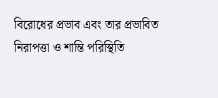বিরোধের প্রভাব এবং তার প্রভাবিত নিরাপত্তা ও শান্তি পরিস্থিতি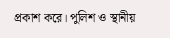প্রকাশ করে। পুলিশ ও স্থানীয়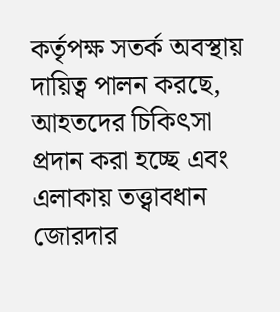কর্তৃপক্ষ সতর্ক অবস্থায় দায়িত্ব পালন করছে, আহতদের চিকিৎসা প্রদান করা হচ্ছে এবং এলাকায় তত্ত্বাবধান জোরদার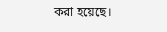করা হয়েছে।